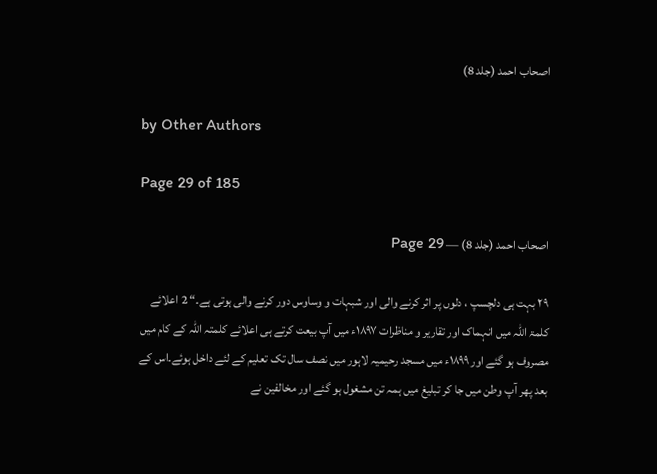اصحاب احمد (جلد 8)

by Other Authors

Page 29 of 185

اصحاب احمد (جلد 8) — Page 29

۲۹ بہت ہی دلچسپ ، دلوں پر اثر کرنے والی اور شبہات و وساوس دور کرنے والی ہوتی ہے۔“ 2 اعلائے کلمۃ اللہ میں انہماک اور تقاریر و مناظرات ۱۸۹۷ء میں آپ بیعت کرتے ہی اعلائے کلمتہ اللہ کے کام میں مصروف ہو گئے اور ۱۸۹۹ء میں مسجد رحیمیہ لاہور میں نصف سال تک تعلیم کے لئے داخل ہوئے۔اس کے بعد پھر آپ وطن میں جا کر تبلیغ میں ہمہ تن مشغول ہو گئے اور مخالفین نے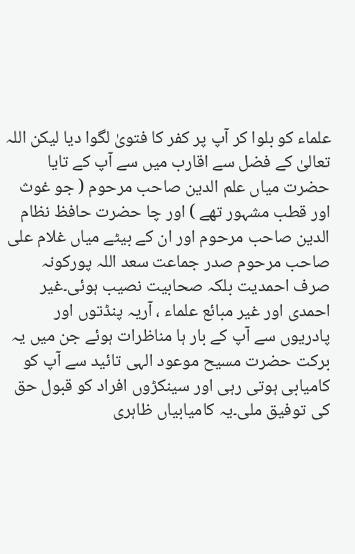علماء کو بلوا کر آپ پر کفر کا فتویٰ لگوا دیا لیکن اللہ تعالیٰ کے فضل سے اقارب میں سے آپ کے تایا حضرت میاں علم الدین صاحب مرحوم ( جو غوث اور قطب مشہور تھے ) اور چا حضرت حافظ نظام الدین صاحب مرحوم اور ان کے بیٹے میاں غلام علی صاحب مرحوم صدر جماعت سعد اللہ پورکونہ صرف احمدیت بلکہ صحابیت نصیب ہوئی۔غیر احمدی اور غیر مبائع علماء ، آریہ پنڈتوں اور پادریوں سے آپ کے بار ہا مناظرات ہوئے جن میں یہ برکت حضرت مسیح موعود الہی تائید سے آپ کو کامیابی ہوتی رہی اور سینکڑوں افراد کو قبول حق کی توفیق ملی۔یہ کامیابیاں ظاہری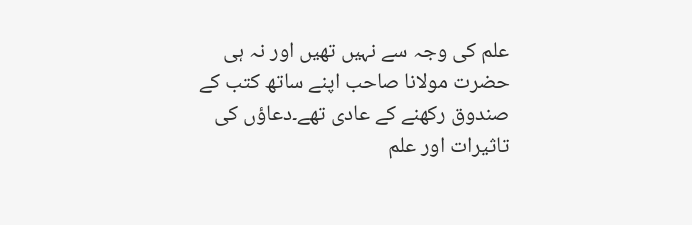علم کی وجہ سے نہیں تھیں اور نہ ہی حضرت مولانا صاحب اپنے ساتھ کتب کے صندوق رکھنے کے عادی تھے۔دعاؤں کی تاثیرات اور علم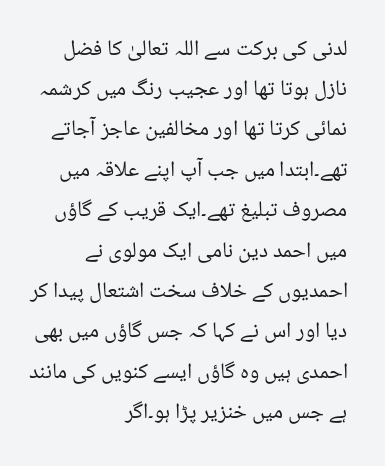لدنی کی برکت سے اللہ تعالیٰ کا فضل نازل ہوتا تھا اور عجیب رنگ میں کرشمہ نمائی کرتا تھا اور مخالفین عاجز آجاتے تھے۔ابتدا میں جب آپ اپنے علاقہ میں مصروف تبلیغ تھے۔ایک قریب کے گاؤں میں احمد دین نامی ایک مولوی نے احمدیوں کے خلاف سخت اشتعال پیدا کر دیا اور اس نے کہا کہ جس گاؤں میں بھی احمدی ہیں وہ گاؤں ایسے کنویں کی مانند ہے جس میں خنزیر پڑا ہو۔اگر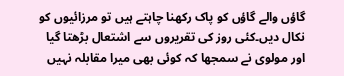گاؤں والے گاؤں کو پاک رکھنا چاہتے ہیں تو مرزائیوں کو نکال دیں۔کئی روز کی تقریروں سے اشتعال بڑھتا گیا اور مولوی نے سمجھا کہ کوئی بھی میرا مقابلہ نہیں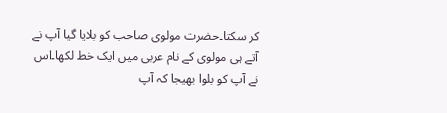کر سکتا۔حضرت مولوی صاحب کو بلایا گیا آپ نے آتے ہی مولوی کے نام عربی میں ایک خط لکھا۔اس نے آپ کو بلوا بھیجا کہ آپ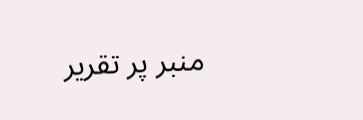منبر پر تقریر